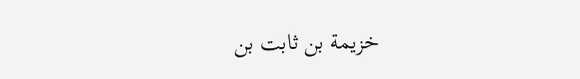خزيمة بن ثابت بن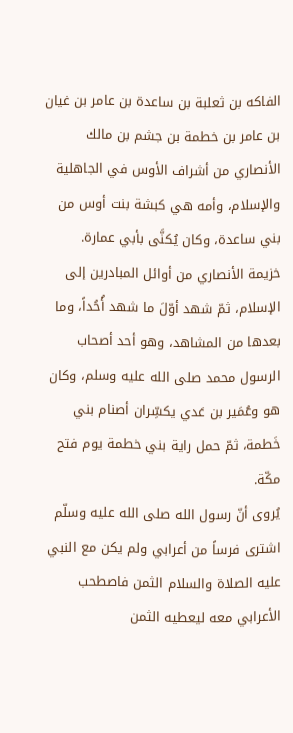الفاكه بن ثعلبة بن ساعدة بن عامر بن غيان بن عامر بن خطمة بن جشم بن مالك الأنصاري من أشراف الأوس في الجاهلية والإسلام، وأمه هي كبشة بنت أوس من بني ساعدة، وكان يُكنَّى بأبي عمارة.
خزيمة الأنصاري من أوائل المبادرين إلى الإسلام، ثمّ شهد أوّلَ ما شهد أُحُداً، وما بعدها من المشاهد، وهو أحد أصحاب الرسول محمد صلى الله عليه وسلم، وكان هو وعُمَير بن عَدي يكسِّران أصنام بني خَطمة، ثمّ حمل راية بني خطمة يوم فتح مكّة.
يُروى أنّ رسول الله صلى الله عليه وسلّم اشترى فرساً من أعرابي ولم يكن مع النبي عليه الصلاة والسلام الثمن فاصطحب الأعرابي معه ليعطيه الثمن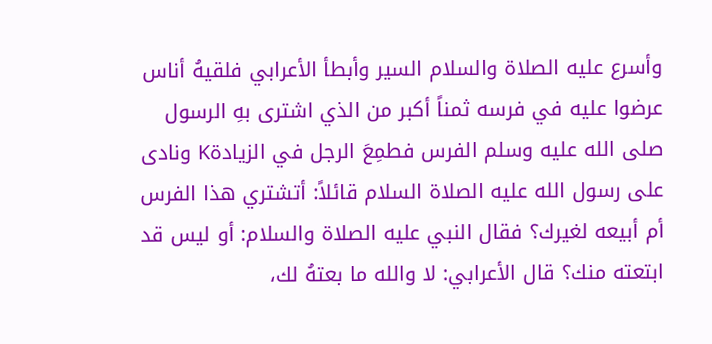وأسرع عليه الصلاة والسلام السير وأبطأ الأعرابي فلقيهُ أناس عرضوا عليه في فرسه ثمناً أكبر من الذي اشترى بهِ الرسول صلى الله عليه وسلم الفرس فطمِعَ الرجل في الزيادةK ونادى على رسول الله عليه الصلاة السلام قائلاً: أتشتري هذا الفرس أم أبيعه لغيرك؟ فقال النبي عليه الصلاة والسلام: أو ليس قد ابتعته منك؟ قال الأعرابي: لا والله ما بعتهُ لك،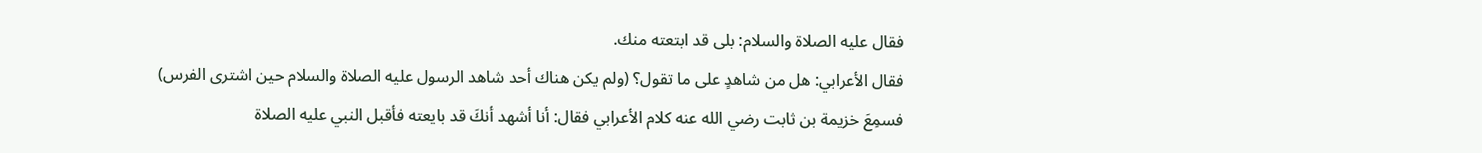فقال عليه الصلاة والسلام: بلى قد ابتعته منك.
فقال الأعرابي: هل من شاهدٍ على ما تقول؟ (ولم يكن هناك أحد شاهد الرسول عليه الصلاة والسلام حين اشترى الفرس) فسمِعَ خزيمة بن ثابت رضي الله عنه كلام الأعرابي فقال: أنا أشهد أنكَ قد بايعته فأقبل النبي عليه الصلاة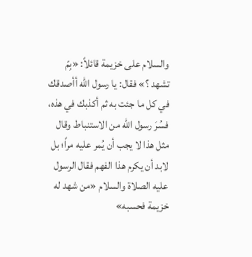والسلام على خزيمة قائلاً: «بِمّ تشهد ؟» فقال: يا رسول الله أأصدقك في كل ما جئت به ثم أكذبك في هذه، فسُرَ رسول الله من الاستنباط وقال مثل هذا لا يجب أن يُمر عليه مراً؛ بل لابد أن يكرم هذا الفهم فقال الرسول عليه الصلاة والسلام «من شهد له خزيمة فحسبه»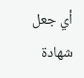أي جعل شهادة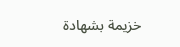خزيمة بشهادة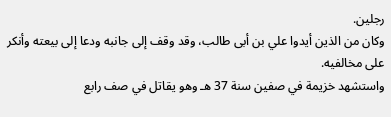رجلين.
وكان من الذين أيدوا علي بن أبى طالب، وقد وقف إلى جانبه ودعا إلى بيعته وأنكر على مخالفيه.
واستشهد خزيمة في صفين سنة 37 هـ وهو يقاتل في صف رابع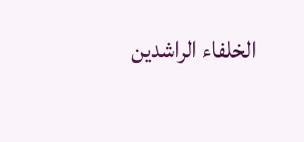الخلفاء الراشدين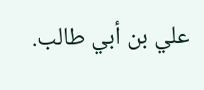علي بن أبي طالب.